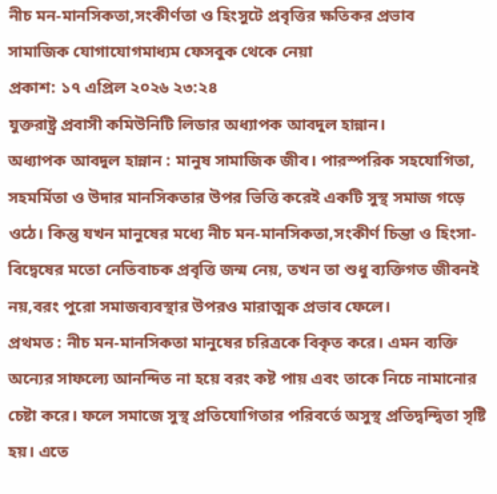নীচ মন-মানসিকতা,সংকীর্ণতা ও হিংসুটে প্রবৃত্তির ক্ষতিকর প্রভাব
সামাজিক যোগাযোগমাধ্যম ফেসবুক থেকে নেয়া
প্রকাশ: ১৭ এপ্রিল ২০২৬ ২৩:২৪
যুক্তরাষ্ট্র প্রবাসী কমিউনিটি লিডার অধ্যাপক আবদুল হান্নান।
অধ্যাপক আবদুল হান্নান : মানুষ সামাজিক জীব। পারস্পরিক সহযোগিতা, সহমর্মিতা ও উদার মানসিকতার উপর ভিত্তি করেই একটি সুস্থ সমাজ গড়ে ওঠে। কিন্তু যখন মানুষের মধ্যে নীচ মন-মানসিকতা,সংকীর্ণ চিন্তা ও হিংসা-বিদ্বেষের মতো নেতিবাচক প্রবৃত্তি জন্ম নেয়, তখন তা শুধু ব্যক্তিগত জীবনই নয়,বরং পুরো সমাজব্যবস্থার উপরও মারাত্মক প্রভাব ফেলে।
প্রথমত : নীচ মন-মানসিকতা মানুষের চরিত্রকে বিকৃত করে। এমন ব্যক্তি অন্যের সাফল্যে আনন্দিত না হয়ে বরং কষ্ট পায় এবং তাকে নিচে নামানোর চেষ্টা করে। ফলে সমাজে সুস্থ প্রতিযোগিতার পরিবর্তে অসুস্থ প্রতিদ্বন্দ্বিতা সৃষ্টি হয়। এতে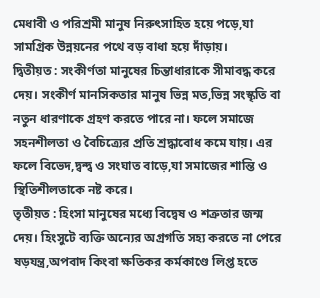মেধাবী ও পরিশ্রমী মানুষ নিরুৎসাহিত হয়ে পড়ে,যা সামগ্রিক উন্নয়নের পথে বড় বাধা হয়ে দাঁড়ায়।
দ্বিতীয়ত : সংকীর্ণতা মানুষের চিন্তাধারাকে সীমাবদ্ধ করে দেয়। সংকীর্ণ মানসিকতার মানুষ ভিন্ন মত,ভিন্ন সংস্কৃতি বা নতুন ধারণাকে গ্রহণ করতে পারে না। ফলে সমাজে সহনশীলতা ও বৈচিত্র্যের প্রতি শ্রদ্ধাবোধ কমে যায়। এর ফলে বিভেদ,দ্বন্দ্ব ও সংঘাত বাড়ে,যা সমাজের শান্তি ও স্থিতিশীলতাকে নষ্ট করে।
তৃতীয়ত : হিংসা মানুষের মধ্যে বিদ্বেষ ও শত্রুতার জন্ম দেয়। হিংসুটে ব্যক্তি অন্যের অগ্রগতি সহ্য করতে না পেরে ষড়যন্ত্র,অপবাদ কিংবা ক্ষতিকর কর্মকাণ্ডে লিপ্ত হতে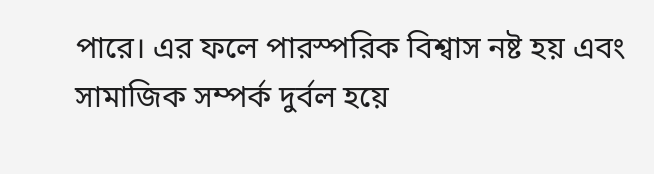পারে। এর ফলে পারস্পরিক বিশ্বাস নষ্ট হয় এবং সামাজিক সম্পর্ক দুর্বল হয়ে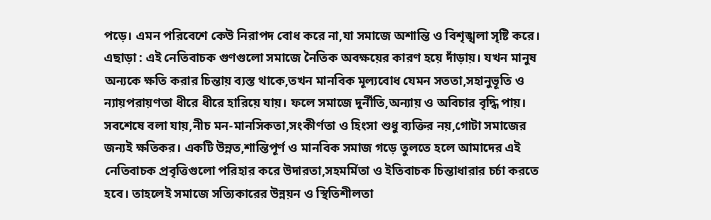পড়ে। এমন পরিবেশে কেউ নিরাপদ বোধ করে না,যা সমাজে অশান্তি ও বিশৃঙ্খলা সৃষ্টি করে।
এছাড়া : এই নেতিবাচক গুণগুলো সমাজে নৈতিক অবক্ষয়ের কারণ হয়ে দাঁড়ায়। যখন মানুষ অন্যকে ক্ষতি করার চিন্তায় ব্যস্ত থাকে,তখন মানবিক মূল্যবোধ যেমন সততা,সহানুভূতি ও ন্যায়পরায়ণতা ধীরে ধীরে হারিয়ে যায়। ফলে সমাজে দুর্নীতি,অন্যায় ও অবিচার বৃদ্ধি পায়।
সবশেষে বলা যায়,নীচ মন-মানসিকতা,সংকীর্ণতা ও হিংসা শুধু ব্যক্তির নয়,গোটা সমাজের জন্যই ক্ষতিকর। একটি উন্নত,শান্তিপূর্ণ ও মানবিক সমাজ গড়ে তুলতে হলে আমাদের এই নেতিবাচক প্রবৃত্তিগুলো পরিহার করে উদারতা,সহমর্মিতা ও ইতিবাচক চিন্তাধারার চর্চা করতে হবে। তাহলেই সমাজে সত্যিকারের উন্নয়ন ও স্থিতিশীলতা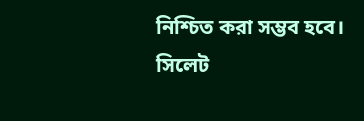নিশ্চিত করা সম্ভব হবে।
সিলেট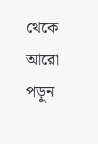থেকে আরো পড়ুন